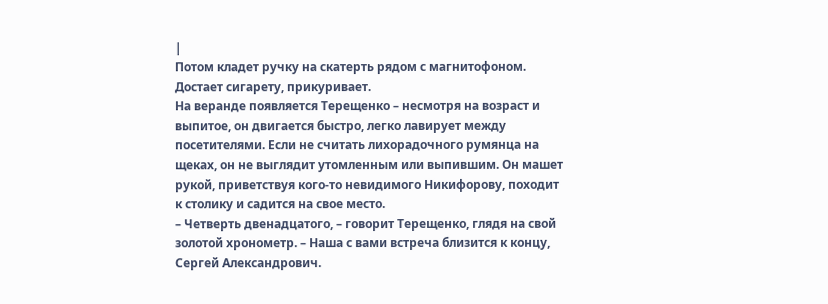|
Потом кладет ручку на скатерть рядом с магнитофоном.
Достает сигарету, прикуривает.
На веранде появляется Терещенко – несмотря на возраст и выпитое, он двигается быстро, легко лавирует между посетителями. Если не считать лихорадочного румянца на щеках, он не выглядит утомленным или выпившим. Он машет рукой, приветствуя кого-то невидимого Никифорову, походит к столику и садится на свое место.
– Четверть двенадцатого, – говорит Терещенко, глядя на свой золотой хронометр. – Наша с вами встреча близится к концу, Сергей Александрович.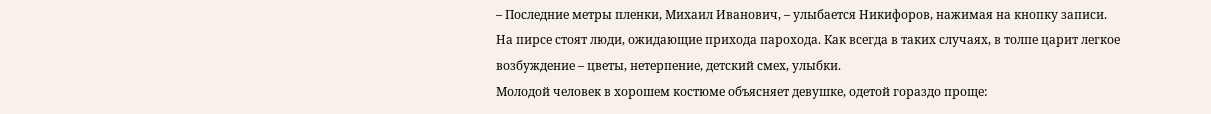– Последние метры пленки, Михаил Иванович, – улыбается Никифоров, нажимая на кнопку записи.
На пирсе стоят люди, ожидающие прихода парохода. Как всегда в таких случаях, в толпе царит легкое возбуждение – цветы, нетерпение, детский смех, улыбки.
Молодой человек в хорошем костюме объясняет девушке, одетой гораздо проще: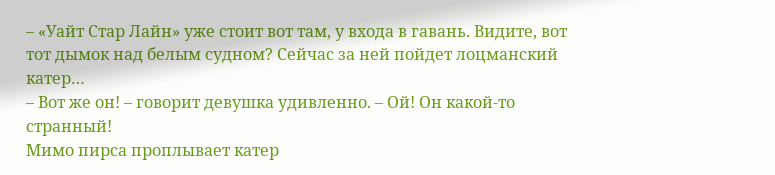– «Уайт Стар Лайн» уже стоит вот там, у входа в гавань. Видите, вот тот дымок над белым судном? Сейчас за ней пойдет лоцманский катер…
– Вот же он! – говорит девушка удивленно. – Ой! Он какой-то странный!
Мимо пирса проплывает катер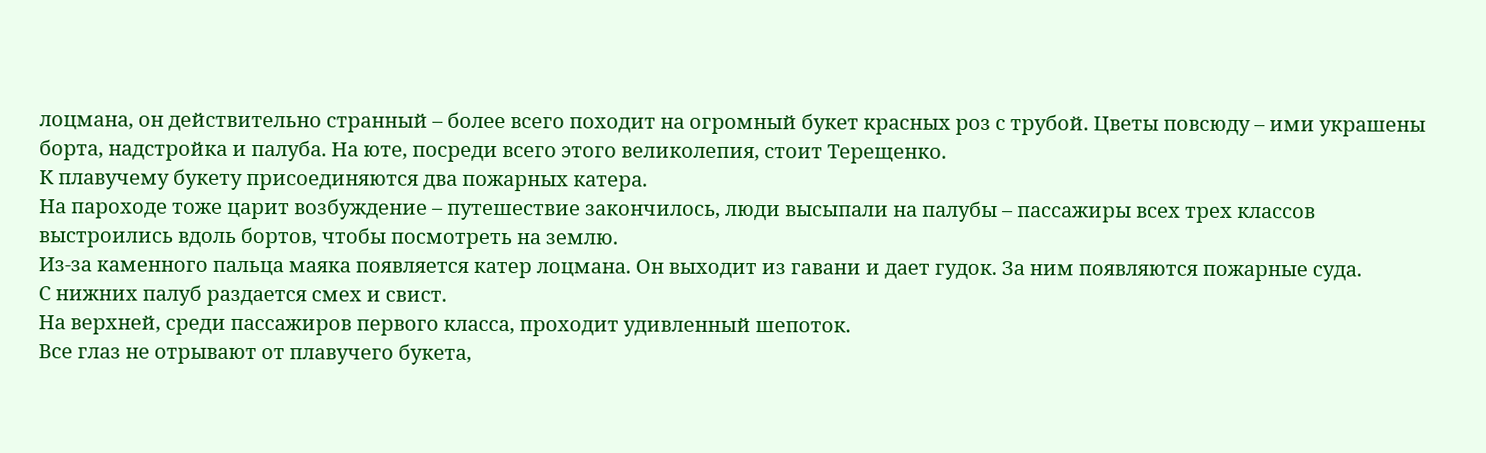лоцмана, он действительно странный – более всего походит на огромный букет красных роз с трубой. Цветы повсюду – ими украшены борта, надстройка и палуба. На юте, посреди всего этого великолепия, стоит Терещенко.
К плавучему букету присоединяются два пожарных катера.
На пароходе тоже царит возбуждение – путешествие закончилось, люди высыпали на палубы – пассажиры всех трех классов выстроились вдоль бортов, чтобы посмотреть на землю.
Из-за каменного пальца маяка появляется катер лоцмана. Он выходит из гавани и дает гудок. За ним появляются пожарные суда.
С нижних палуб раздается смех и свист.
На верхней, среди пассажиров первого класса, проходит удивленный шепоток.
Все глаз не отрывают от плавучего букета,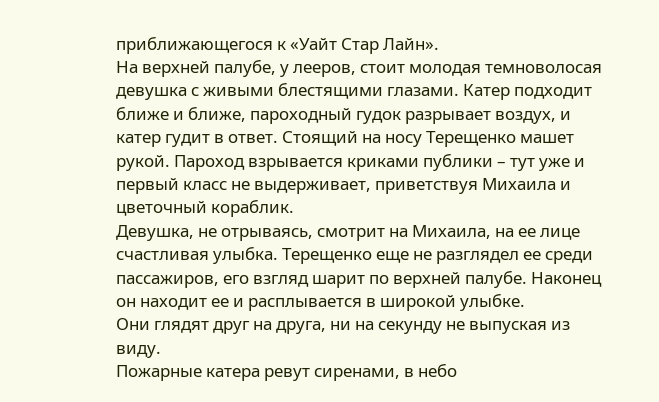приближающегося к «Уайт Стар Лайн».
На верхней палубе, у лееров, стоит молодая темноволосая девушка с живыми блестящими глазами. Катер подходит ближе и ближе, пароходный гудок разрывает воздух, и катер гудит в ответ. Стоящий на носу Терещенко машет рукой. Пароход взрывается криками публики – тут уже и первый класс не выдерживает, приветствуя Михаила и цветочный кораблик.
Девушка, не отрываясь, смотрит на Михаила, на ее лице счастливая улыбка. Терещенко еще не разглядел ее среди пассажиров, его взгляд шарит по верхней палубе. Наконец он находит ее и расплывается в широкой улыбке.
Они глядят друг на друга, ни на секунду не выпуская из виду.
Пожарные катера ревут сиренами, в небо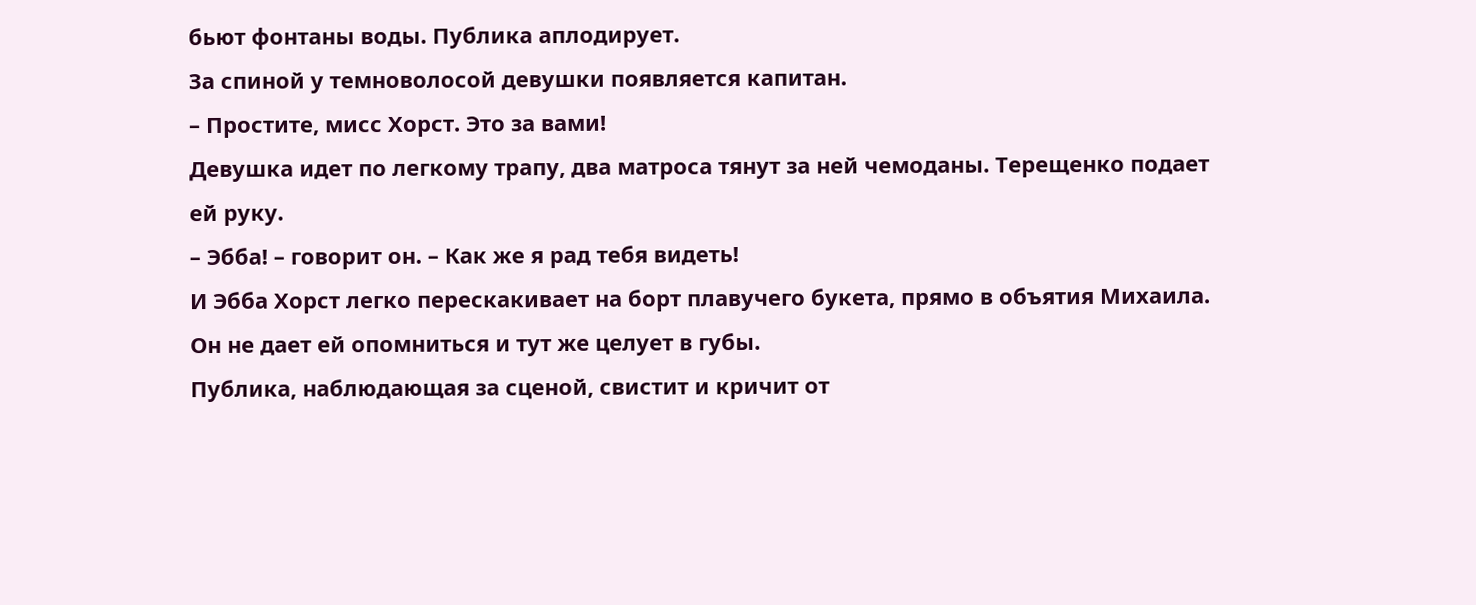бьют фонтаны воды. Публика аплодирует.
За спиной у темноволосой девушки появляется капитан.
– Простите, мисс Хорст. Это за вами!
Девушка идет по легкому трапу, два матроса тянут за ней чемоданы. Терещенко подает ей руку.
– Эбба! – говорит он. – Как же я рад тебя видеть!
И Эбба Хорст легко перескакивает на борт плавучего букета, прямо в объятия Михаила. Он не дает ей опомниться и тут же целует в губы.
Публика, наблюдающая за сценой, свистит и кричит от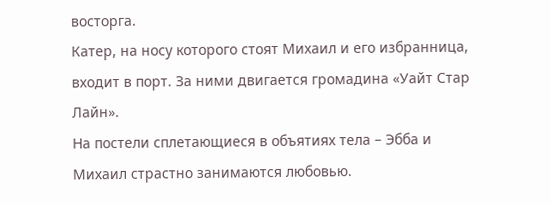восторга.
Катер, на носу которого стоят Михаил и его избранница, входит в порт. За ними двигается громадина «Уайт Стар Лайн».
На постели сплетающиеся в объятиях тела – Эбба и Михаил страстно занимаются любовью.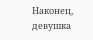Наконец, девушка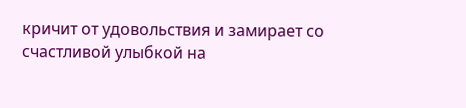кричит от удовольствия и замирает со счастливой улыбкой на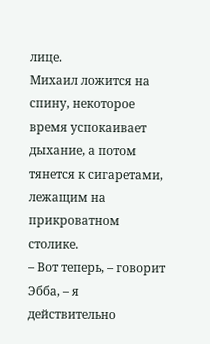лице.
Михаил ложится на спину, некоторое время успокаивает дыхание, а потом тянется к сигаретами, лежащим на прикроватном столике.
– Вот теперь, – говорит Эбба, – я действительно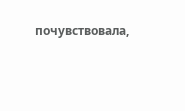почувствовала,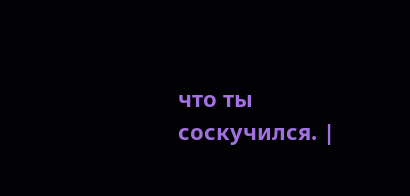что ты соскучился. |